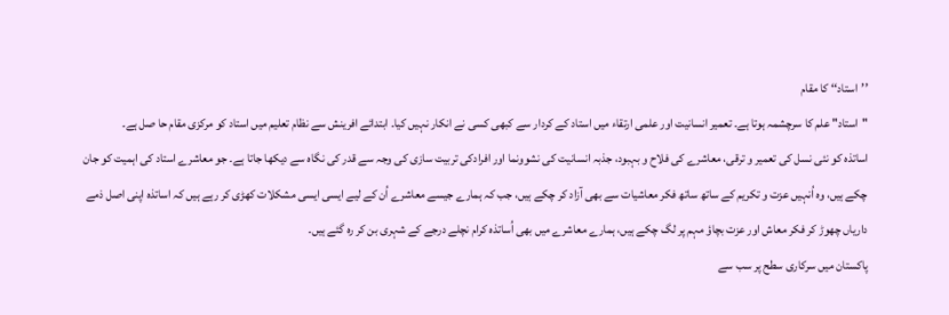’’استاد‘‘ کا مقام
"استاد" علم کا سرچشمہ ہوتا ہے۔ تعمیر انسانیت اور علمی ارتقاء میں استاد کے کردار سے کبھی کسی نے انکار نہیں کیا۔ ابتدائے افرینش سے نظام تعلیم میں استاد کو مرکزی مقام حا صل ہے۔
اساتذہ کو نئی نسل کی تعمیر و ترقی، معاشرے کی فلاح و بہبود، جذبہ انسانیت کی نشوونما اور افرادکی تربیت سازی کی وجہ سے قدر کی نگاہ سے دیکھا جاتا ہے۔ جو معاشرے استاد کی اہمیت کو جان چکے ہیں، وہ اُنہیں عزت و تکریم کے ساتھ ساتھ فکر معاشیات سے بھی آزاد کر چکے ہیں، جب کہ ہمارے جیسے معاشرے اُن کے لیے ایسی ایسی مشکلات کھڑی کر رہے ہیں کہ اساتذہ اپنی اصل ذمے داریاں چھوڑ کر فکر معاش اور عزت بچاؤ مہم پر لگ چکے ہیں، ہمارے معاشرے میں بھی اُساتذہ کرام نچلے درجے کے شہری بن کر رہ گئے ہیں۔
پاکستان میں سرکاری سطح پر سب سے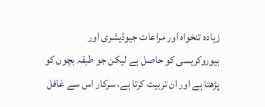زیادہ تنخواہ اور مراعات جیوڈیشری اور بیوروکریسی کو حاصل ہے لیکن جو طبقہ بچوں کو پڑھتا ہے اور ان تربیت کرتا ہے، سرکار اس سے غافل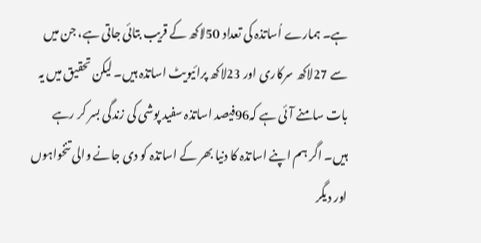ہے۔ ہمارے اُساتذہ کی تعداد 50لاکھ کے قریب بتائی جاتی ہے، جن میں سے 27لاکھ سرکاری اور 23لاکھ پرائیویٹ اساتذہ ہیں۔ لیکن تحقیق میں یہ بات سامنے آئی ہے کہ96فیصد اساتذہ سفید پوشی کی زندگی بسر کر رہے ہیں۔ اگر ہم اپنے اساتذہ کا دنیا بھر کے اساتذہ کو دی جانے والی تنخواہوں اور دیگر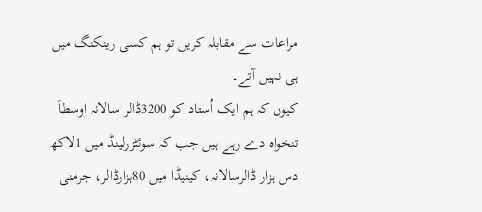مراعات سے مقابلہ کریں تو ہم کسی رینکنگ میں ہی نہیں آتے۔
کیوں کہ ہم ایک اُستاد کو 3200ڈالر سالانہ اوسطاَ تنخواہ دے رہے ہیں جب کہ سوئٹزرلینڈ میں 1لاکھ دس ہزار ڈالرسالانہ، کینیڈا میں 80ہزارڈالر، جرمنی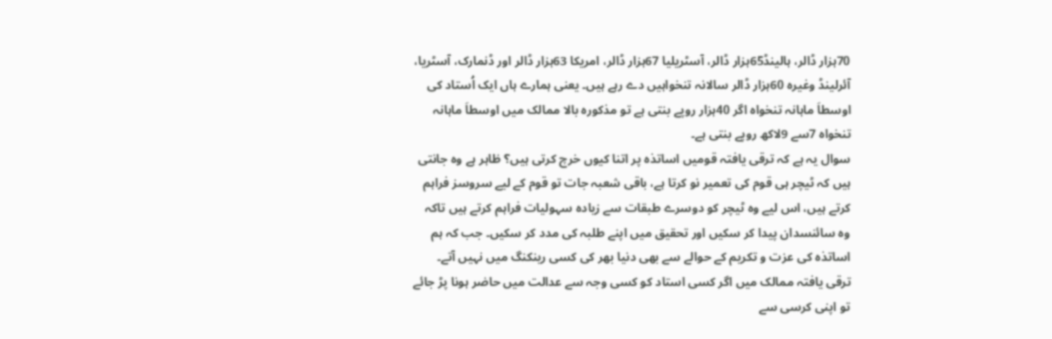70ہزار ڈالر، ہالینڈ65ہزار ڈالر، آسٹریلیا 67ہزار ڈالر، امریکا 63ہزار ڈالر اور ڈنمارک، آسٹریا، آئرلینڈ وغیرہ 60ہزار ڈالر سالانہ تنخواہیں دے رہے ہیں۔ یعنی ہمارے ہاں ایک اُستاد کی اوسطاَ ماہانہ تنخواہ اگر 40ہزار روپے بنتی ہے تو مذکورہ بالا ممالک میں اوسطاَ ماہانہ تنخواہ 7سے 9لاکھ روپے بنتی ہے۔
سوال یہ ہے کہ ترقی یافتہ قومیں اساتذہ پر اتنا کیوں خرچ کرتی ہیں؟ ظاہر ہے وہ جانتی ہیں کہ ٹیچر ہی قوم کی تعمیر نو کرتا ہے، باقی شعبہ جات تو قوم کے لیے سروسز فراہم کرتے ہیں، اس لیے وہ ٹیچر کو دوسرے طبقات سے زیادہ سہولیات فراہم کرتے ہیں تاکہ وہ سائنسدان پیدا کر سکیں اور تحقیق میں اپنے طلبہ کی مدد کر سکیں۔ جب کہ ہم اساتذہ کی عزت و تکریم کے حوالے سے بھی دنیا بھر کی کسی رینکنگ میں نہیں آتے۔ ترقی یافتہ ممالک میں اگر کسی استاد کو کسی وجہ سے عدالت میں حاضر ہونا پڑ جائے تو اپنی کرسی سے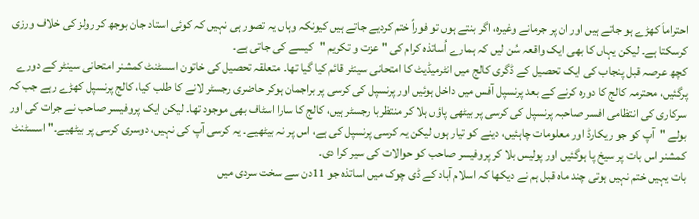احتراماَ کھڑے ہو جاتے ہیں اور ان پر جرمانے وغیرہ، اگر بنتے ہوں تو فوراً ختم کردیے جاتے ہیں کیونکہ وہاں یہ تصور ہی نہیں کہ کوئی استاد جان بوجھ کر رولز کی خلاف ورزی کرسکتا ہے۔ لیکن یہاں کا بھی ایک واقعہ سُن لیں کہ ہمارے اُساتذہ کرام کی " عزت و تکریم "کیسے کی جاتی ہے۔
کچھ عرصہ قبل پنجاب کی ایک تحصیل کے ڈگری کالج میں انٹرمیڈیٹ کا امتحانی سینٹر قائم کیا گیا تھا۔ متعلقہ تحصیل کی خاتون اسسٹنٹ کمشنر امتحانی سینٹر کے دورے پرگئیں، محترمہ کالج کا دورہ کرنے کے بعد پرنسپل آفس میں داخل ہوئیں اور پرنسپل کی کرسی پر براجمان ہوکر حاضری رجسٹر لانے کا طلب کیا، کالج پرنسپل کھڑے رہے جب کہ سرکاری کی انتظامی افسر صاحبہ پرنسپل کی کرسی پر بیٹھی پاؤں ہلا کر منتظربا رجسٹر ہیں، کالج کا سارا اسٹاف بھی موجود تھا۔ لیکن ایک پروفیسر صاحب نے جرات کی اور بولے "آپ کو جو ریکارڈ اور معلومات چاہئیں، دینے کو تیار ہوں لیکن یہ کرسی پرنسپل کی ہے، اس پر نہ بیٹھیے۔ یہ کرسی آپ کی نہیں، دوسری کرسی پر بیٹھیے۔" اسسٹنٹ کمشنر اس بات پر سیخ پا ہوگئیں اور پولیس بلا کر پروفیسر صاحب کو حوالات کی سیر کرا دی۔
بات یہیں ختم نہیں ہوتی چند ماہ قبل ہم نے دیکھا کہ اسلام آباد کے ڈی چوک میں اساتذہ جو 11دن سے سخت سردی میں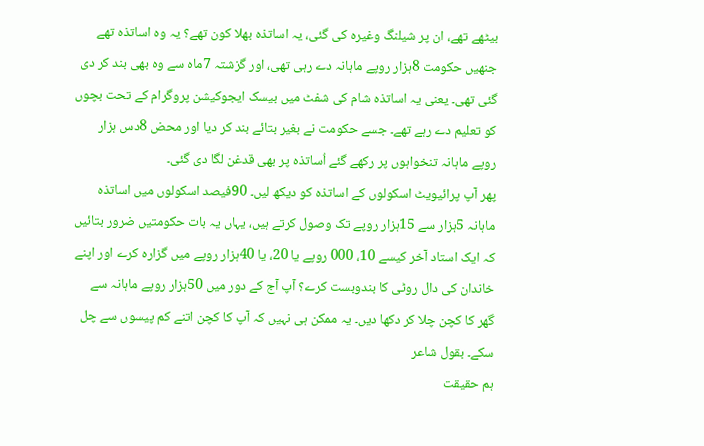بیٹھے تھے، ان پر شیلنگ وغیرہ کی گئی، یہ اساتذہ بھلا کون تھے؟ یہ وہ اساتذہ تھے جنھیں حکومت 8ہزار روپے ماہانہ دے رہی تھی، اور گزشتہ 7ماہ سے وہ بھی بند کر دی گئی تھی۔ یعنی یہ اساتذہ شام کی شفٹ میں بیسک ایجوکیشن پروگرام کے تحت بچوں کو تعلیم دے رہے تھے۔ جسے حکومت نے بغیر بتائے بند کر دیا اور محض 8دس ہزار روپے ماہانہ تنخواہوں پر رکھے گئے اُساتذہ پر بھی قدغن لگا دی گئی۔
پھر آپ پرائیویٹ اسکولوں کے اساتذہ کو دیکھ لیں۔ 90فیصد اسکولوں میں اساتذہ ماہانہ 5ہزار سے 15ہزار روپے تک وصول کرتے ہیں، یہاں یہ بات حکومتیں ضرور بتائیں کہ ایک استاد آخر کیسے 10، 000 روپے یا 20، یا 40ہزار روپے میں گزارہ کرے اور اپنے خاندان کی دال روٹی کا بندوبست کرے؟ آپ آج کے دور میں 50ہزار روپے ماہانہ سے گھر کا کچن چلا کر دکھا دیں۔ یہ ممکن ہی نہیں کہ آپ کا کچن اتنے کم پیسوں سے چل سکے۔ بقول شاعر
ہم حقیقت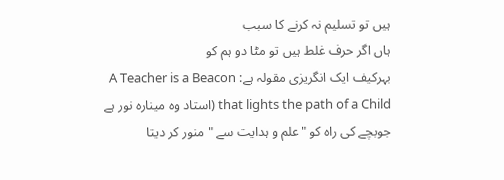ہیں تو تسلیم نہ کرنے کا سبب
ہاں اگر حرف غلط ہیں تو مٹا دو ہم کو
بہرکیف ایک انگریزی مقولہ ہے: A Teacher is a Beacon that lights the path of a Child (استاد وہ مینارہ نور ہے جوبچے کی راہ کو "علم و ہدایت سے " منور کر دیتا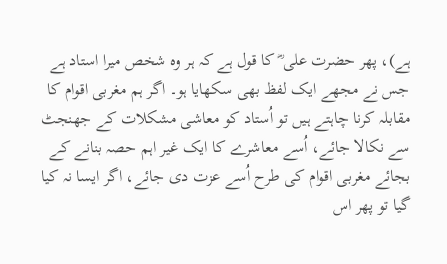ہے)، پھر حضرت علی ؓ کا قول ہے کہ ہر وہ شخص میرا استاد ہے جس نے مجھے ایک لفظ بھی سکھایا ہو۔ اگر ہم مغربی اقوام کا مقابلہ کرنا چاہتے ہیں تو اُستاد کو معاشی مشکلات کے جھنجٹ سے نکالا جائے، اُسے معاشرے کا ایک غیر اہم حصہ بنانے کے بجائے مغربی اقوام کی طرح اُسے عزت دی جائے، اگر ایسا نہ کیا گیا تو پھر اس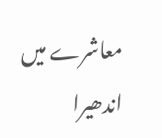معاشرے میں اندھیرا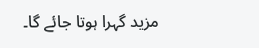مزید گہرا ہوتا جائے گا۔